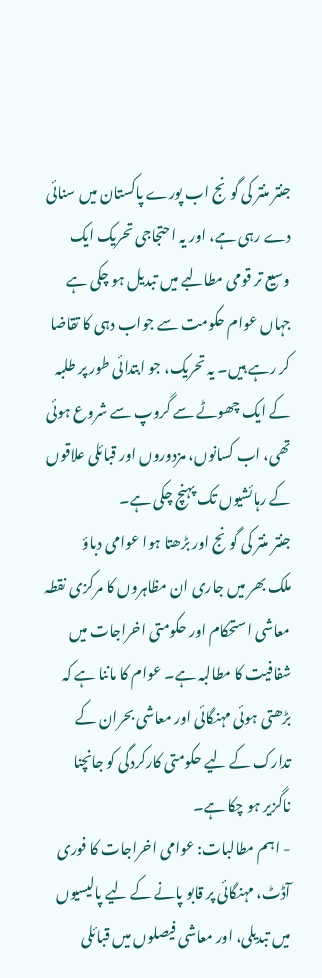جنتر منتر کی گونج اب پورے پاکستان میں سنائی دے رہی ہے، اور یہ احتجاجی تحریک ایک وسیع تر قومی مطالبے میں تبدیل ہو چکی ہے جہاں عوام حکومت سے جواب دہی کا تقاضا کر رہے ہیں۔ یہ تحریک، جو ابتدائی طور پر طلبہ کے ایک چھوٹے سے گروپ سے شروع ہوئی تھی، اب کسانوں، مزدوروں اور قبائلی علاقوں کے رہائشیوں تک پہنچ چکی ہے۔
جنتر منتر کی گونج اور بڑھتا ہوا عوامی دباؤ
ملک بھر میں جاری ان مظاہروں کا مرکزی نقطہ معاشی استحکام اور حکومتی اخراجات میں شفافیت کا مطالبہ ہے۔ عوام کا ماننا ہے کہ بڑھتی ہوئی مہنگائی اور معاشی بحران کے تدارک کے لیے حکومتی کارکردگی کو جانچنا ناگزیر ہو چکا ہے۔
- اہم مطالبات: عوامی اخراجات کا فوری آڈٹ، مہنگائی پر قابو پانے کے لیے پالیسیوں میں تبدیلی، اور معاشی فیصلوں میں قبائلی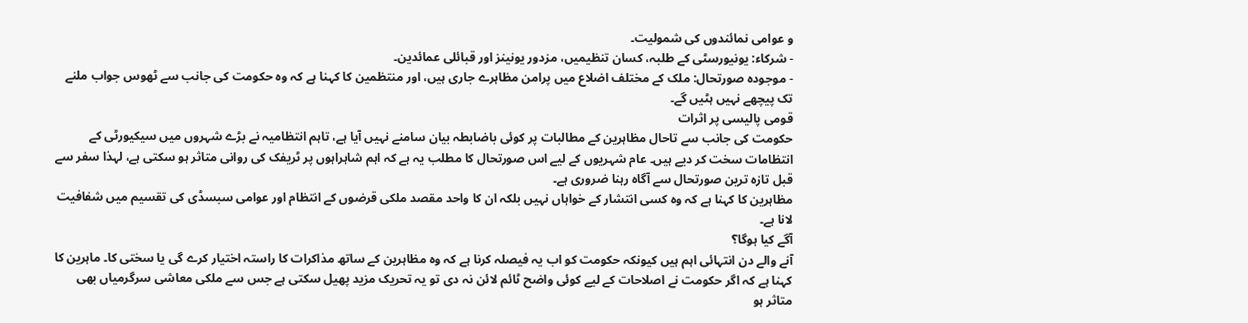و عوامی نمائندوں کی شمولیت۔
- شرکاء: یونیورسٹی کے طلبہ، کسان تنظیمیں، مزدور یونینز اور قبائلی عمائدین۔
- موجودہ صورتحال: ملک کے مختلف اضلاع میں پرامن مظاہرے جاری ہیں، اور منتظمین کا کہنا ہے کہ وہ حکومت کی جانب سے ٹھوس جواب ملنے تک پیچھے نہیں ہٹیں گے۔
قومی پالیسی پر اثرات
حکومت کی جانب سے تاحال مظاہرین کے مطالبات پر کوئی باضابطہ بیان سامنے نہیں آیا ہے، تاہم انتظامیہ نے بڑے شہروں میں سیکیورٹی کے انتظامات سخت کر دیے ہیں۔ عام شہریوں کے لیے اس صورتحال کا مطلب یہ ہے کہ اہم شاہراہوں پر ٹریفک کی روانی متاثر ہو سکتی ہے، لہذا سفر سے قبل تازہ ترین صورتحال سے آگاہ رہنا ضروری ہے۔
مظاہرین کا کہنا ہے کہ وہ کسی انتشار کے خواہاں نہیں بلکہ ان کا واحد مقصد ملکی قرضوں کے انتظام اور عوامی سبسڈی کی تقسیم میں شفافیت لانا ہے۔
آگے کیا ہوگا؟
آنے والے دن انتہائی اہم ہیں کیونکہ حکومت کو اب یہ فیصلہ کرنا ہے کہ وہ مظاہرین کے ساتھ مذاکرات کا راستہ اختیار کرے گی یا سختی کا۔ ماہرین کا کہنا ہے کہ اگر حکومت نے اصلاحات کے لیے کوئی واضح ٹائم لائن نہ دی تو یہ تحریک مزید پھیل سکتی ہے جس سے ملکی معاشی سرگرمیاں بھی متاثر ہو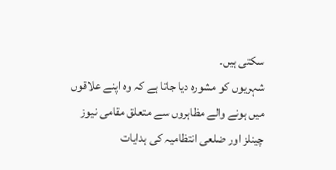سکتی ہیں۔
شہریوں کو مشورہ دیا جاتا ہے کہ وہ اپنے علاقوں میں ہونے والے مظاہروں سے متعلق مقامی نیوز چینلز اور ضلعی انتظامیہ کی ہدایات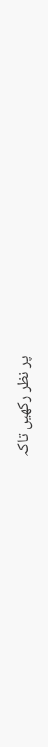پر نظر رکھیں تاکہ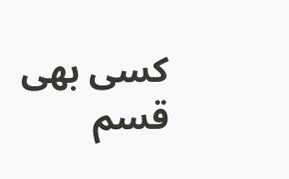کسی بھی قسم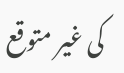کی غیر متوقع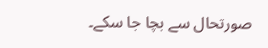صورتحال سے بچا جا سکے۔